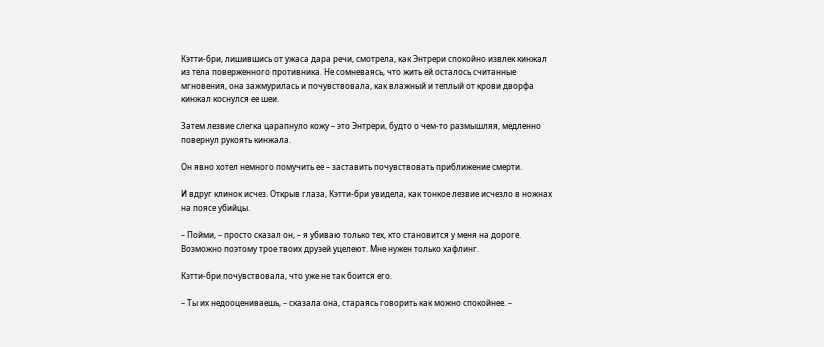Кэтти-бри, лишившись от ужаса дара речи, смотрела, как Энтрери спокойно извлек кинжал из тела поверженного противника. Не сомневаясь, что жить ей осталось считанные мгновения, она зажмурилась и почувствовала, как влажный и теплый от крови дворфа кинжал коснулся ее шеи.

Затем лезвие слегка царапнуло кожу – это Энтрери, будто о чем-то размышляя, медленно повернул рукоять кинжала.

Он явно хотел немного помучить ее – заставить почувствовать приближение смерти.

И вдруг клинок исчез. Открыв глаза, Кэтти-бри увидела, как тонкое лезвие исчезло в ножнах на поясе убийцы.

– Пойми, – просто сказал он, – я убиваю только тех, кто становится у меня на дороге. Возможно поэтому трое твоих друзей уцелеют. Мне нужен только хафлинг.

Кэтти-бри почувствовала, что уже не так боится его.

– Ты их недооцениваешь, – сказала она, стараясь говорить как можно спокойнее. –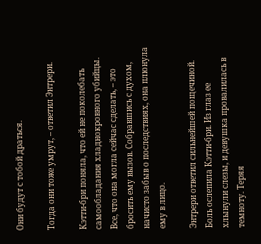Они будут с тобой драться.

Тогда они тоже умрут, – ответил Энтрери.

Кэтти-бри поняла, что ей не поколебать самообладания хладнокровного убийцы. Все, что она могла сейчас сделать, – это бросить ему вызов. Собравшись с духом, начисто забыв о последствиях, она плюнула ему в лицо.

Энтрери ответил сильнейшей пощечиной. Боль ослепила Кэтти-бри. Из глаз ее хлынули слезы, и девушка провалилась в темноту. Теряя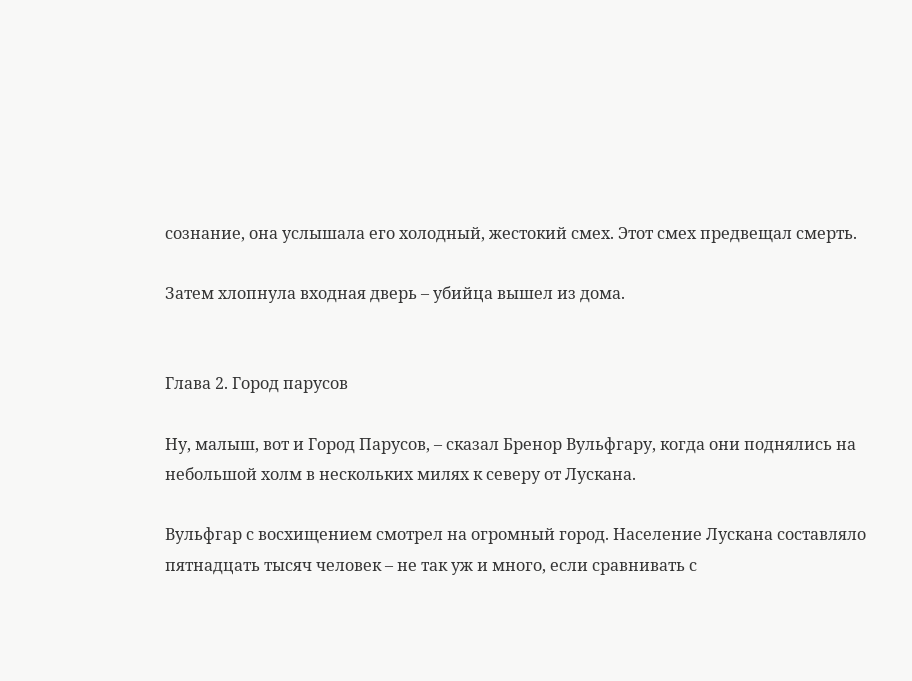сознание, она услышала его холодный, жестокий смех. Этот смех предвещал смерть.

Затем хлопнула входная дверь – убийца вышел из дома.


Глава 2. Город парусов

Ну, малыш, вот и Город Парусов, – сказал Бренор Вульфгару, когда они поднялись на небольшой холм в нескольких милях к северу от Лускана.

Вульфгар с восхищением смотрел на огромный город. Население Лускана составляло пятнадцать тысяч человек – не так уж и много, если сравнивать с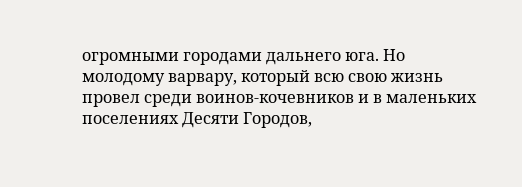огромными городами дальнего юга. Но молодому варвару, который всю свою жизнь провел среди воинов-кочевников и в маленьких поселениях Десяти Городов,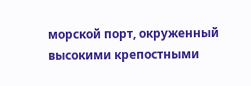морской порт, окруженный высокими крепостными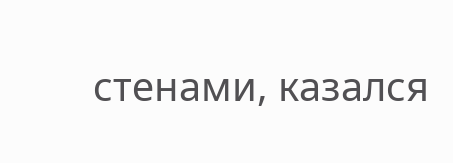стенами, казался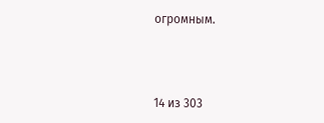огромным.



14 из 303